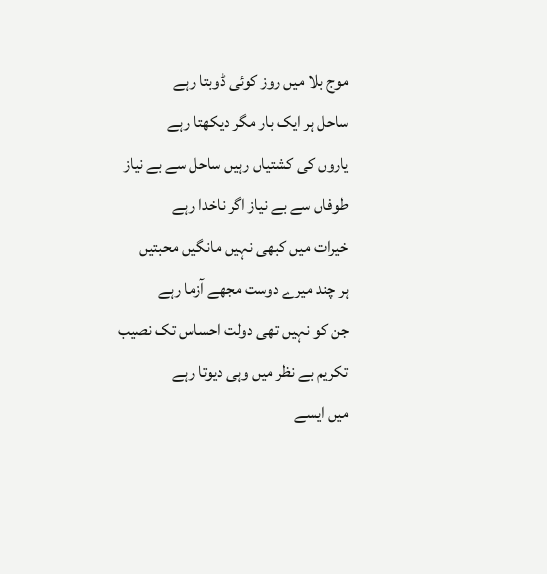موج بلا میں روز کوئی ڈوبتا رہے
ساحل ہر ایک بار مگر دیکھتا رہے
یاروں کی کشتیاں رہیں ساحل سے بے نیاز
طوفاں سے بے نیاز اگر ناخدا رہے
خیرات میں کبھی نہیں مانگیں محبتیں
ہر چند میرے دوست مجھے آزما رہے
جن کو نہیں تھی دولت احساس تک نصیب
تکریم بے نظر میں وہی دیوتا رہے
میں ایسے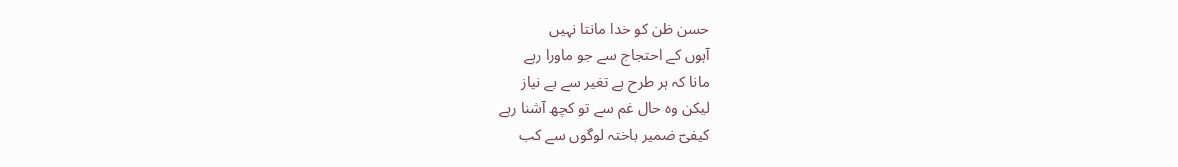حسن ظن کو خدا مانتا نہیں
آہوں کے احتجاج سے جو ماورا رہے
مانا کہ ہر طرح ہے تغیر سے بے نیاز
لیکن وہ حال غم سے تو کچھ آشنا رہے
کیفیؔ ضمیر باختہ لوگوں سے کب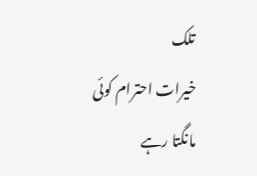تلک
خیرات احترام کوئی مانگتا رہے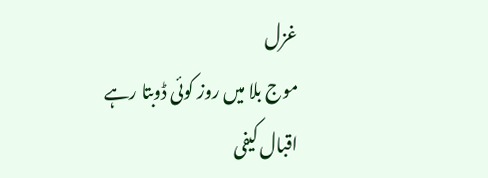غزل
موج بلا میں روز کوئی ڈوبتا رہے
اقبال کیفی